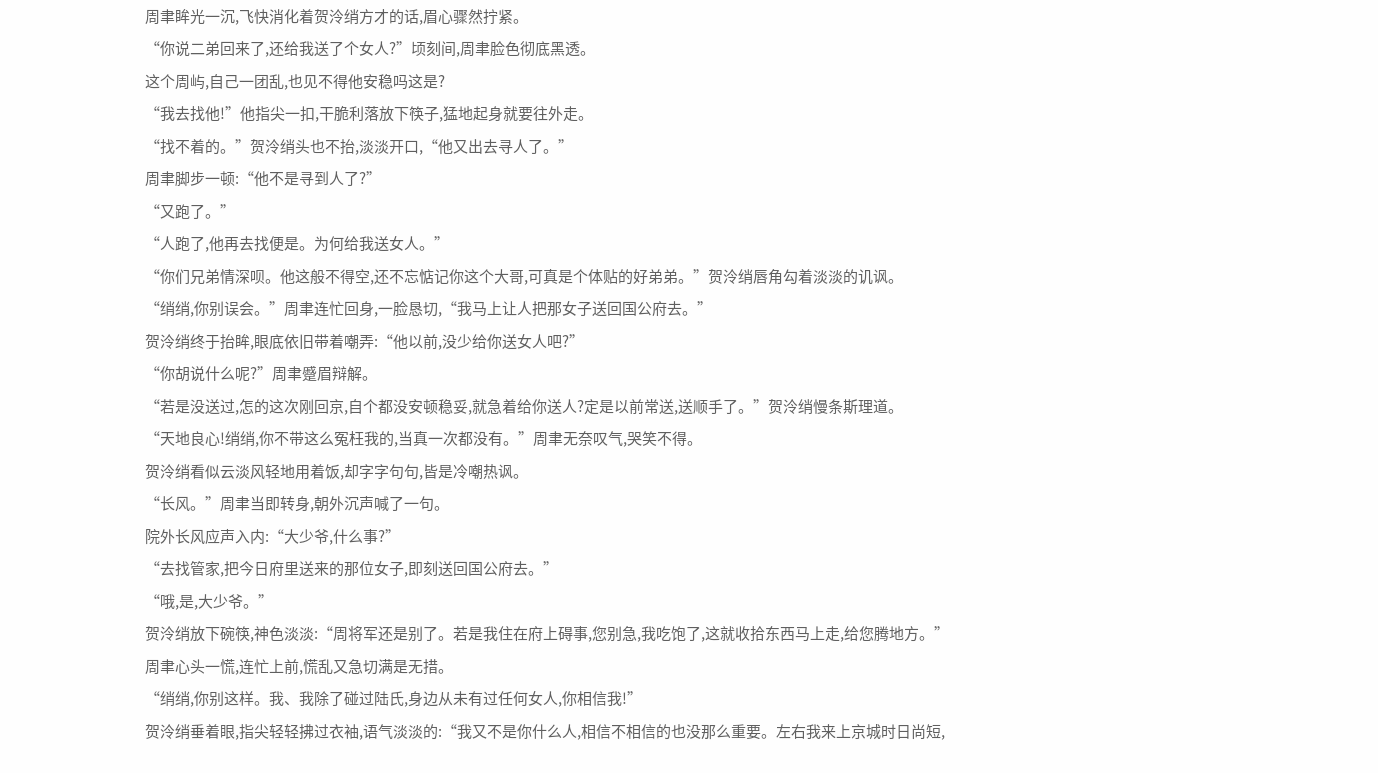周聿眸光一沉,飞快消化着贺泠绡方才的话,眉心骤然拧紧。
“你说二弟回来了,还给我送了个女人?”顷刻间,周聿脸色彻底黑透。
这个周屿,自己一团乱,也见不得他安稳吗这是?
“我去找他!”他指尖一扣,干脆利落放下筷子,猛地起身就要往外走。
“找不着的。”贺泠绡头也不抬,淡淡开口,“他又出去寻人了。”
周聿脚步一顿:“他不是寻到人了?”
“又跑了。”
“人跑了,他再去找便是。为何给我送女人。”
“你们兄弟情深呗。他这般不得空,还不忘惦记你这个大哥,可真是个体贴的好弟弟。”贺泠绡唇角勾着淡淡的讥讽。
“绡绡,你别误会。”周聿连忙回身,一脸恳切,“我马上让人把那女子送回国公府去。”
贺泠绡终于抬眸,眼底依旧带着嘲弄:“他以前,没少给你送女人吧?”
“你胡说什么呢?”周聿蹙眉辩解。
“若是没送过,怎的这次刚回京,自个都没安顿稳妥,就急着给你送人?定是以前常送,送顺手了。”贺泠绡慢条斯理道。
“天地良心!绡绡,你不带这么冤枉我的,当真一次都没有。”周聿无奈叹气,哭笑不得。
贺泠绡看似云淡风轻地用着饭,却字字句句,皆是冷嘲热讽。
“长风。”周聿当即转身,朝外沉声喊了一句。
院外长风应声入内:“大少爷,什么事?”
“去找管家,把今日府里送来的那位女子,即刻送回国公府去。”
“哦,是,大少爷。”
贺泠绡放下碗筷,神色淡淡:“周将军还是别了。若是我住在府上碍事,您别急,我吃饱了,这就收拾东西马上走,给您腾地方。”
周聿心头一慌,连忙上前,慌乱又急切满是无措。
“绡绡,你别这样。我、我除了碰过陆氏,身边从未有过任何女人,你相信我!”
贺泠绡垂着眼,指尖轻轻拂过衣袖,语气淡淡的:“我又不是你什么人,相信不相信的也没那么重要。左右我来上京城时日尚短,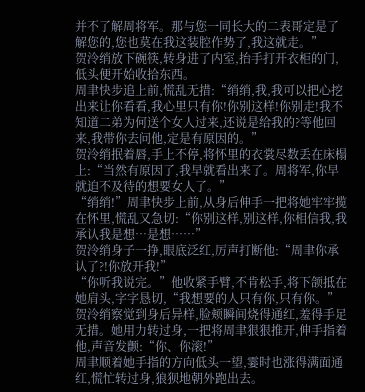并不了解周将军。那与您一同长大的二表哥定是了解您的,您也莫在我这装腔作势了,我这就走。”
贺泠绡放下碗筷,转身进了内室,抬手打开衣柜的门,低头便开始收拾东西。
周聿快步追上前,慌乱无措:“绡绡,我,我可以把心挖出来让你看看,我心里只有你!你别这样!你别走!我不知道二弟为何送个女人过来,还说是给我的?等他回来,我带你去问他,定是有原因的。”
贺泠绡抿着唇,手上不停,将怀里的衣裳尽数丢在床榻上:“当然有原因了,我早就看出来了。周将军,你早就迫不及待的想要女人了。”
“绡绡!”周聿快步上前,从身后伸手一把将她牢牢揽在怀里,慌乱又急切:“你别这样,别这样,你相信我,我承认我是想…是想……”
贺泠绡身子一挣,眼底泛红,厉声打断他:“周聿你承认了?!你放开我!”
“你听我说完。”他收紧手臂,不肯松手,将下颌抵在她肩头,字字恳切,“我想要的人只有你,只有你。”
贺泠绡察觉到身后异样,脸颊瞬间烧得通红,羞得手足无措。她用力转过身,一把将周聿狠狠推开,伸手指着他,声音发颤:“你、你滚!”
周聿顺着她手指的方向低头一望,霎时也涨得满面通红,慌忙转过身,狼狈地朝外跑出去。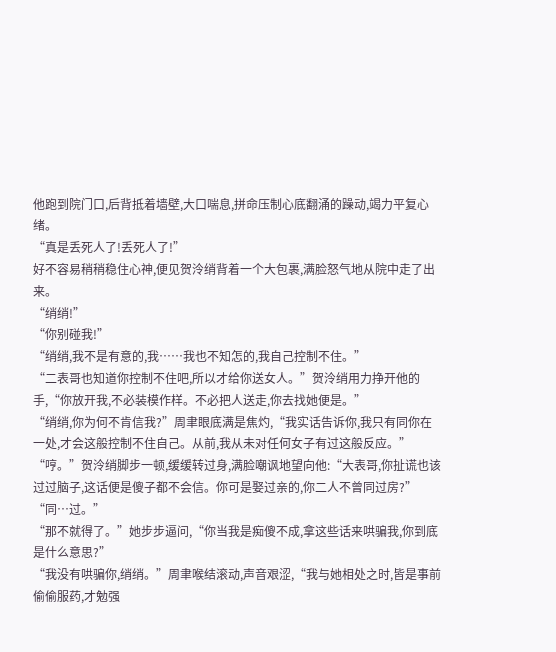他跑到院门口,后背抵着墙壁,大口喘息,拼命压制心底翻涌的躁动,竭力平复心绪。
“真是丢死人了!丢死人了!”
好不容易稍稍稳住心神,便见贺泠绡背着一个大包裹,满脸怒气地从院中走了出来。
“绡绡!”
“你别碰我!”
“绡绡,我不是有意的,我……我也不知怎的,我自己控制不住。”
“二表哥也知道你控制不住吧,所以才给你送女人。”贺泠绡用力挣开他的手,“你放开我,不必装模作样。不必把人送走,你去找她便是。”
“绡绡,你为何不肯信我?”周聿眼底满是焦灼,“我实话告诉你,我只有同你在一处,才会这般控制不住自己。从前,我从未对任何女子有过这般反应。”
“哼。”贺泠绡脚步一顿,缓缓转过身,满脸嘲讽地望向他:“大表哥,你扯谎也该过过脑子,这话便是傻子都不会信。你可是娶过亲的,你二人不曾同过房?”
“同…过。”
“那不就得了。”她步步逼问,“你当我是痴傻不成,拿这些话来哄骗我,你到底是什么意思?”
“我没有哄骗你,绡绡。”周聿喉结滚动,声音艰涩,“我与她相处之时,皆是事前偷偷服药,才勉强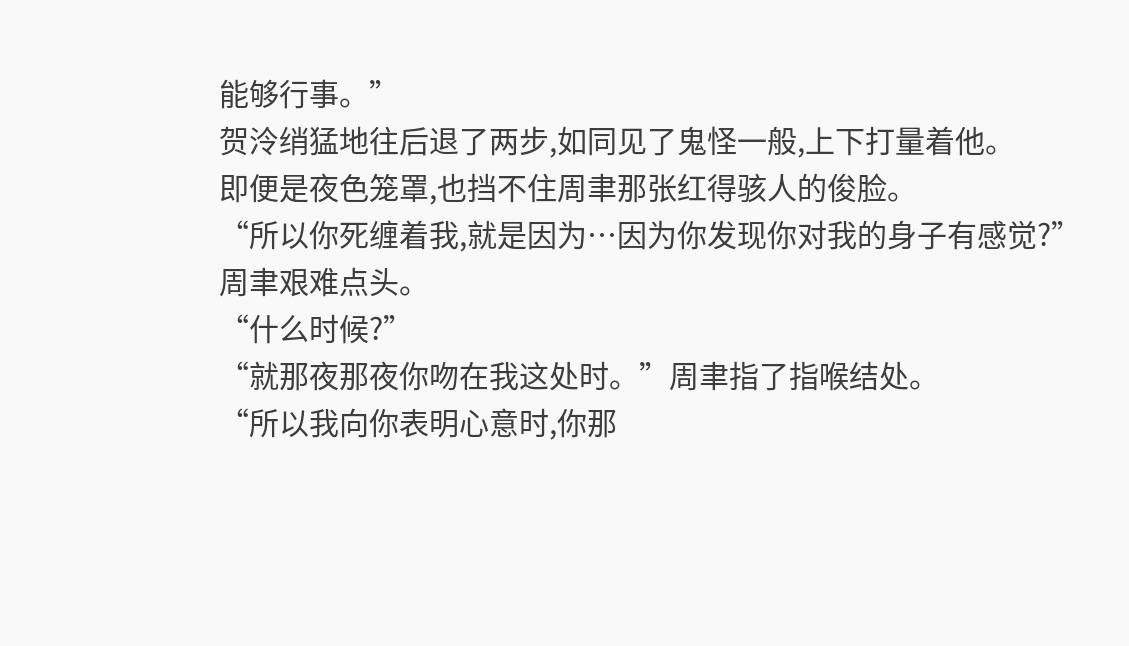能够行事。”
贺泠绡猛地往后退了两步,如同见了鬼怪一般,上下打量着他。
即便是夜色笼罩,也挡不住周聿那张红得骇人的俊脸。
“所以你死缠着我,就是因为…因为你发现你对我的身子有感觉?”
周聿艰难点头。
“什么时候?”
“就那夜那夜你吻在我这处时。”周聿指了指喉结处。
“所以我向你表明心意时,你那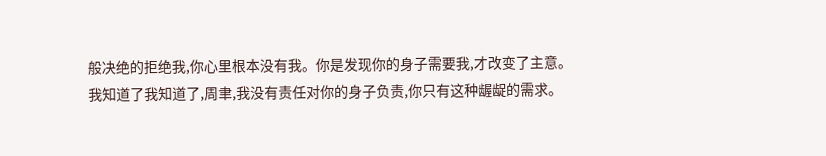般决绝的拒绝我,你心里根本没有我。你是发现你的身子需要我,才改变了主意。
我知道了我知道了,周聿,我没有责任对你的身子负责,你只有这种龌龊的需求。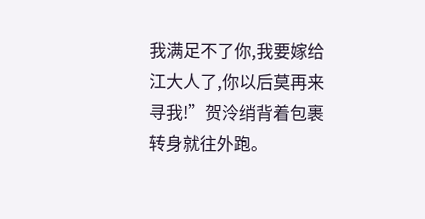我满足不了你,我要嫁给江大人了,你以后莫再来寻我!”贺泠绡背着包裹转身就往外跑。